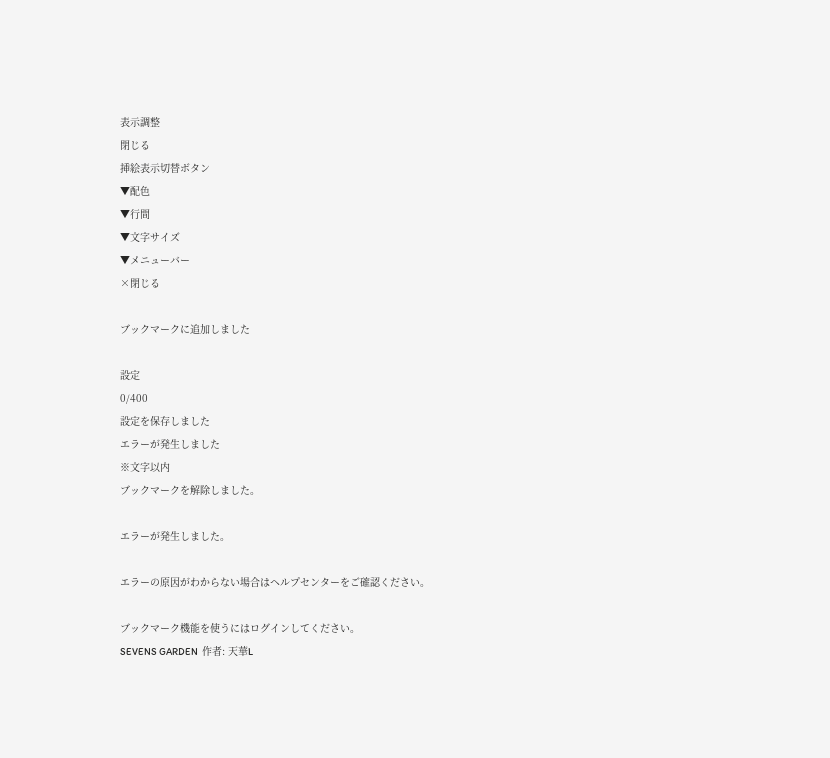表示調整
閉じる
挿絵表示切替ボタン
▼配色
▼行間
▼文字サイズ
▼メニューバー
×閉じる

ブックマークに追加しました

設定
0/400
設定を保存しました
エラーが発生しました
※文字以内
ブックマークを解除しました。

エラーが発生しました。

エラーの原因がわからない場合はヘルプセンターをご確認ください。

ブックマーク機能を使うにはログインしてください。
SEVENS GARDEN  作者: 天華L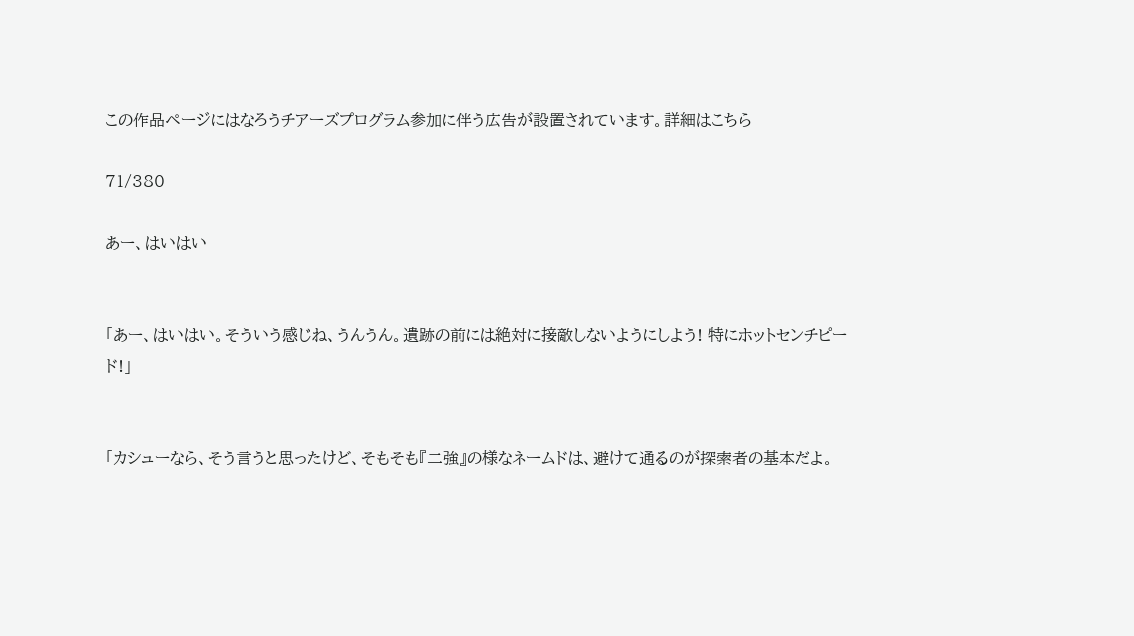この作品ページにはなろうチアーズプログラム参加に伴う広告が設置されています。詳細はこちら

71/380

あー、はいはい


「あー、はいはい。そういう感じね、うんうん。遺跡の前には絶対に接敵しないようにしよう! 特にホットセンチピード!」


「カシューなら、そう言うと思ったけど、そもそも『二強』の様なネームドは、避けて通るのが探索者の基本だよ。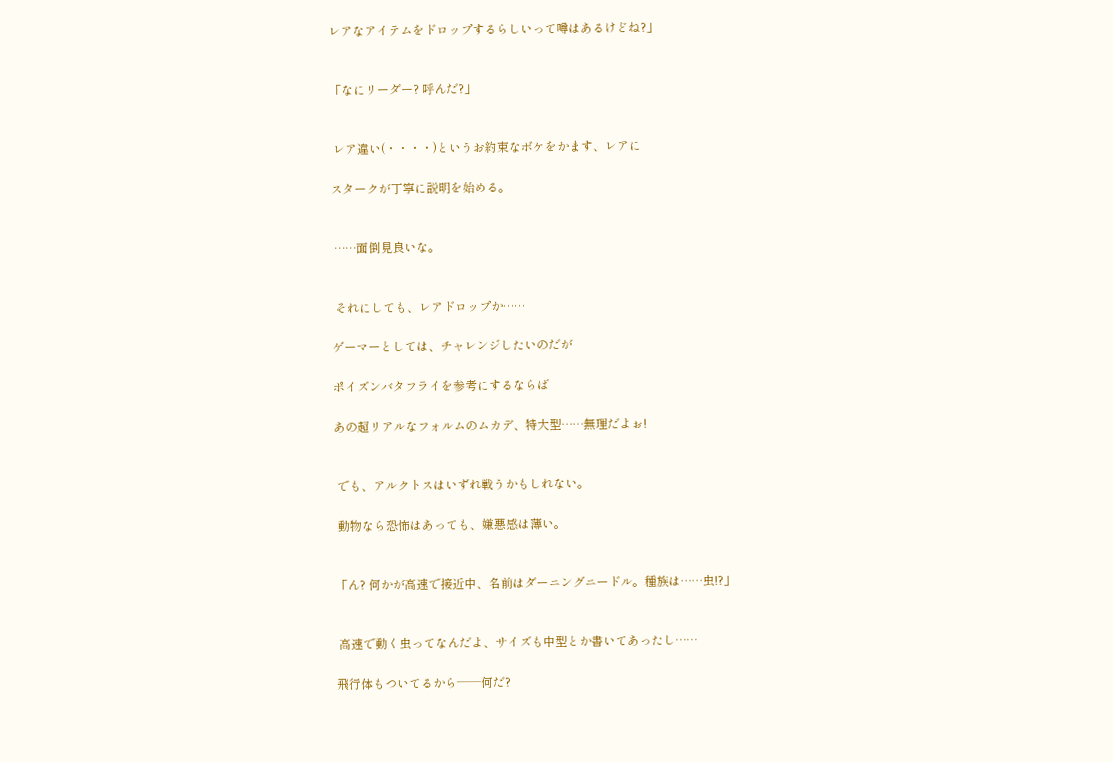レアなアイテムをドロップするらしいって噂はあるけどね?」


「なにリーダー? 呼んだ?」


 レア違い(・・・・)というお約束なボケをかます、レアに

スタークが丁寧に説明を始める。


 ……面倒見良いな。


 それにしても、レアドロップか……

ゲーマーとしては、チャレンジしたいのだが

ポイズンバタフライを参考にするならば

あの超リアルなフォルムのムカデ、特大型……無理だよぉ!


 でも、アルクトスはいずれ戦うかもしれない。

 動物なら恐怖はあっても、嫌悪感は薄い。


「ん? 何かが高速で接近中、名前はダーニングニードル。種族は……虫!?」


 高速で動く虫ってなんだよ、サイズも中型とか書いてあったし……

飛行体もついてるから──何だ?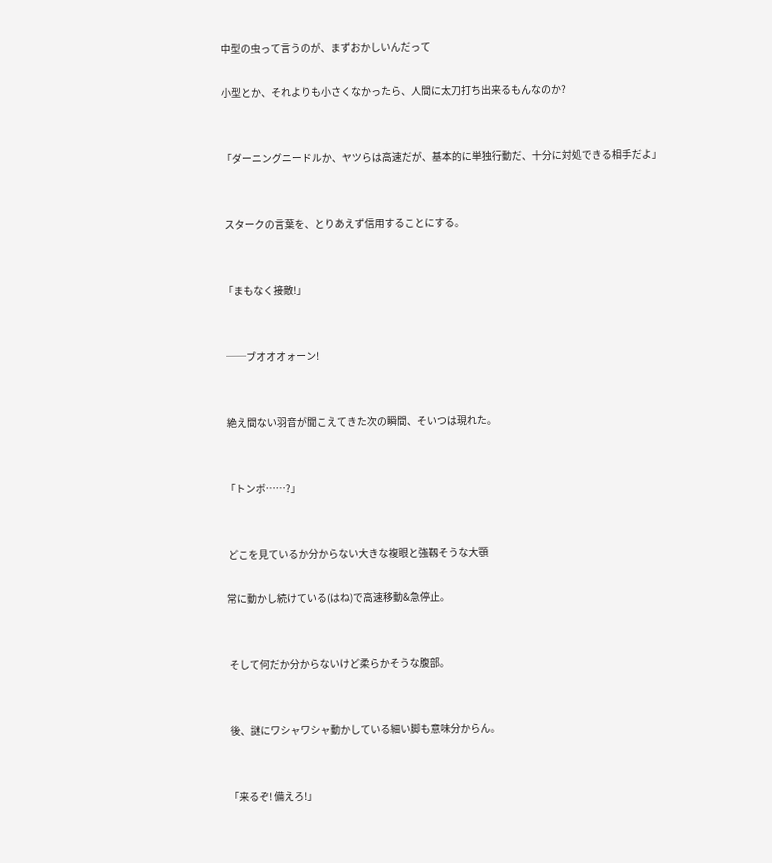中型の虫って言うのが、まずおかしいんだって

小型とか、それよりも小さくなかったら、人間に太刀打ち出来るもんなのか?


「ダーニングニードルか、ヤツらは高速だが、基本的に単独行動だ、十分に対処できる相手だよ」


 スタークの言葉を、とりあえず信用することにする。


「まもなく接敵!」


 ──ブオオオォーン!


 絶え間ない羽音が聞こえてきた次の瞬間、そいつは現れた。


「トンボ……?」


 どこを見ているか分からない大きな複眼と強靱そうな大顎

常に動かし続けている(はね)で高速移動&急停止。


 そして何だか分からないけど柔らかそうな腹部。


 後、謎にワシャワシャ動かしている細い脚も意味分からん。


「来るぞ! 備えろ!」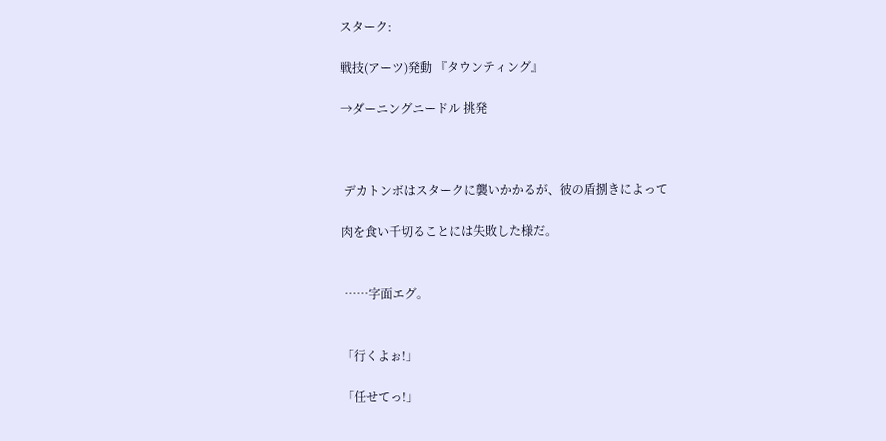スターク:

戦技(アーツ)発動 『タウンティング』

→ダーニングニードル 挑発



 デカトンボはスタークに襲いかかるが、彼の盾捌きによって

肉を食い千切ることには失敗した様だ。


 ……字面エグ。


「行くよぉ!」

「任せてっ!」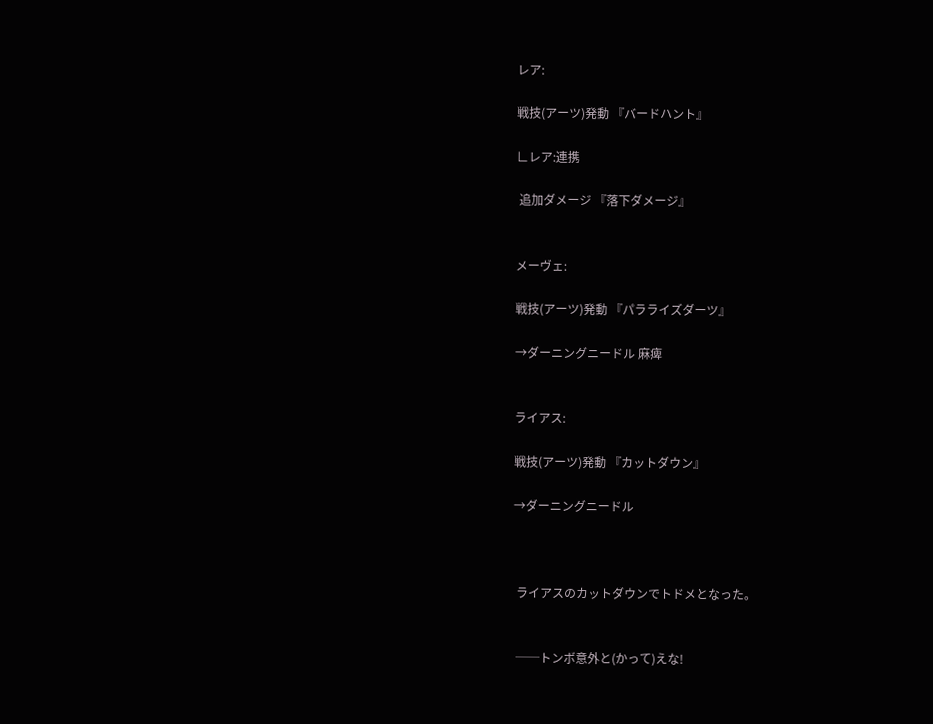レア:

戦技(アーツ)発動 『バードハント』

∟レア:連携

 追加ダメージ 『落下ダメージ』


メーヴェ:

戦技(アーツ)発動 『パラライズダーツ』

→ダーニングニードル 麻痺


ライアス:

戦技(アーツ)発動 『カットダウン』

→ダーニングニードル



 ライアスのカットダウンでトドメとなった。


 ──トンボ意外と(かって)えな!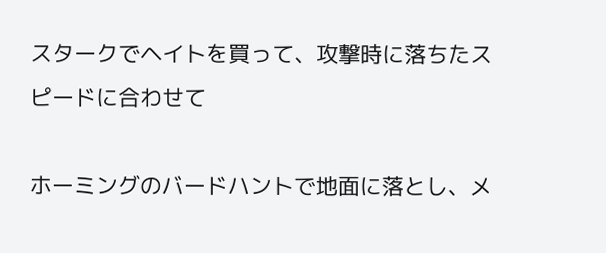スタークでヘイトを買って、攻撃時に落ちたスピードに合わせて

ホーミングのバードハントで地面に落とし、メ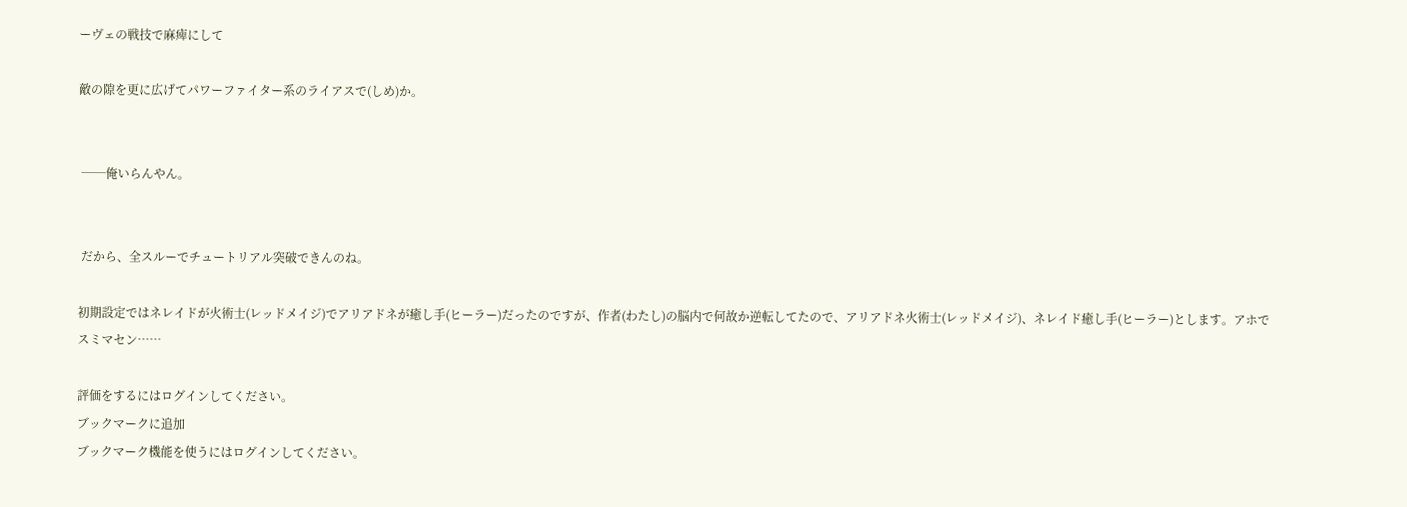ーヴェの戦技で麻痺にして

敵の隙を更に広げてパワーファイター系のライアスで(しめ)か。


 ──俺いらんやん。


 だから、全スルーでチュートリアル突破できんのね。

初期設定ではネレイドが火術士(レッドメイジ)でアリアドネが癒し手(ヒーラー)だったのですが、作者(わたし)の脳内で何故か逆転してたので、アリアドネ火術士(レッドメイジ)、ネレイド癒し手(ヒーラー)とします。アホでスミマセン……

評価をするにはログインしてください。
ブックマークに追加
ブックマーク機能を使うにはログインしてください。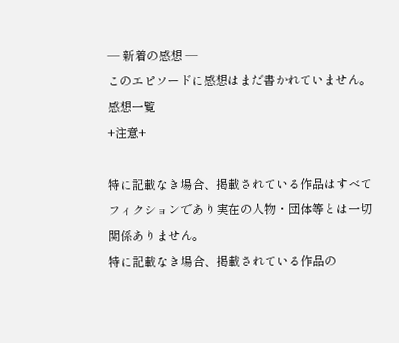― 新着の感想 ―
このエピソードに感想はまだ書かれていません。
感想一覧
+注意+

特に記載なき場合、掲載されている作品はすべてフィクションであり実在の人物・団体等とは一切関係ありません。
特に記載なき場合、掲載されている作品の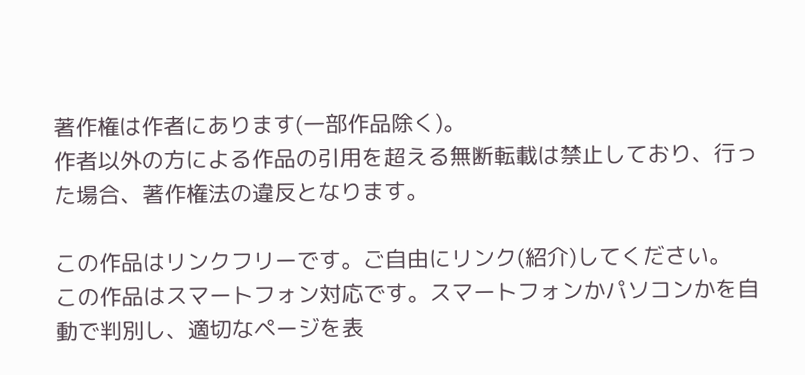著作権は作者にあります(一部作品除く)。
作者以外の方による作品の引用を超える無断転載は禁止しており、行った場合、著作権法の違反となります。

この作品はリンクフリーです。ご自由にリンク(紹介)してください。
この作品はスマートフォン対応です。スマートフォンかパソコンかを自動で判別し、適切なページを表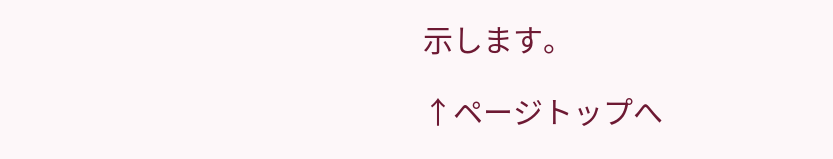示します。

↑ページトップへ